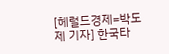[헤럴드경제=박도제 기자] 한국타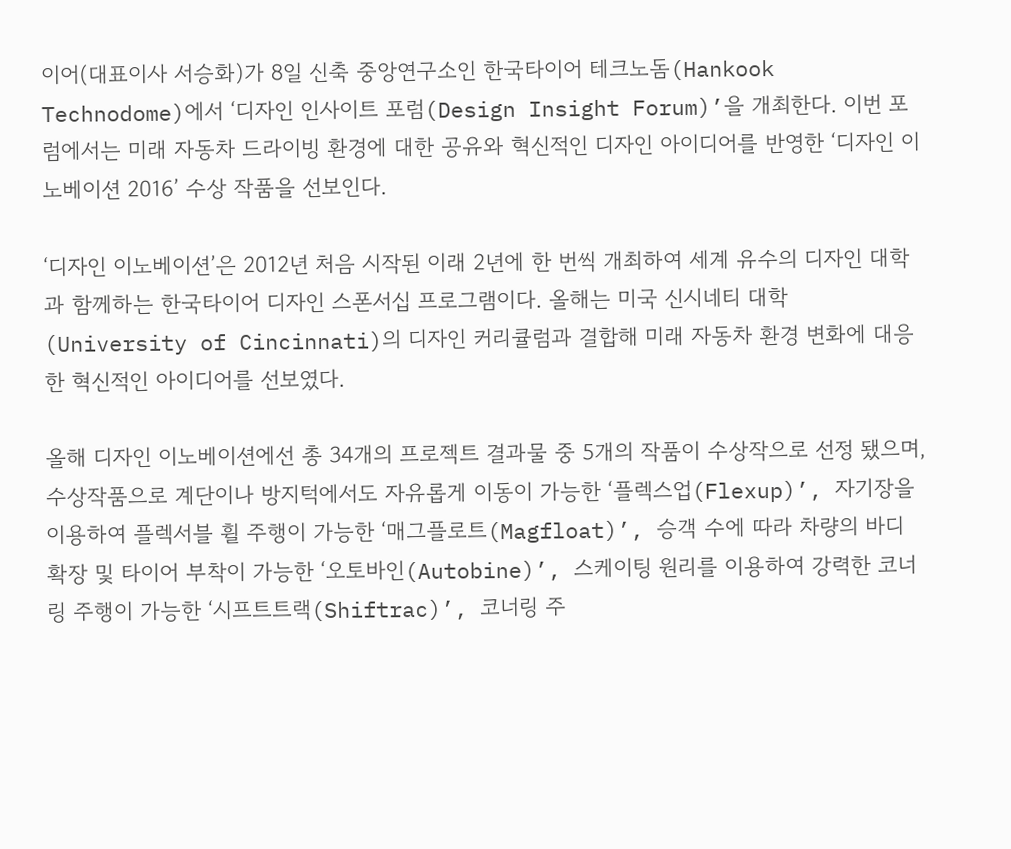이어(대표이사 서승화)가 8일 신축 중앙연구소인 한국타이어 테크노돔(Hankook Technodome)에서 ‘디자인 인사이트 포럼(Design Insight Forum)’을 개최한다. 이번 포럼에서는 미래 자동차 드라이빙 환경에 대한 공유와 혁신적인 디자인 아이디어를 반영한 ‘디자인 이노베이션 2016’ 수상 작품을 선보인다.

‘디자인 이노베이션’은 2012년 처음 시작된 이래 2년에 한 번씩 개최하여 세계 유수의 디자인 대학과 함께하는 한국타이어 디자인 스폰서십 프로그램이다. 올해는 미국 신시네티 대학(University of Cincinnati)의 디자인 커리큘럼과 결합해 미래 자동차 환경 변화에 대응한 혁신적인 아이디어를 선보였다.

올해 디자인 이노베이션에선 총 34개의 프로젝트 결과물 중 5개의 작품이 수상작으로 선정 됐으며, 수상작품으로 계단이나 방지턱에서도 자유롭게 이동이 가능한 ‘플렉스업(Flexup)’, 자기장을 이용하여 플렉서블 휠 주행이 가능한 ‘매그플로트(Magfloat)’, 승객 수에 따라 차량의 바디 확장 및 타이어 부착이 가능한 ‘오토바인(Autobine)’, 스케이팅 원리를 이용하여 강력한 코너링 주행이 가능한 ‘시프트트랙(Shiftrac)’, 코너링 주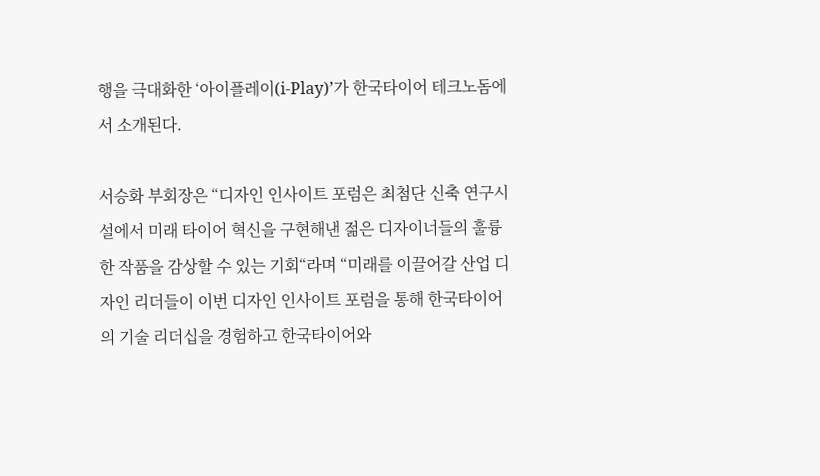행을 극대화한 ‘아이플레이(i-Play)’가 한국타이어 테크노돔에서 소개된다.

서승화 부회장은 “디자인 인사이트 포럼은 최첨단 신축 연구시설에서 미래 타이어 혁신을 구현해낸 젊은 디자이너들의 훌륭한 작품을 감상할 수 있는 기회“라며 “미래를 이끌어갈 산업 디자인 리더들이 이번 디자인 인사이트 포럼을 통해 한국타이어의 기술 리더십을 경험하고 한국타이어와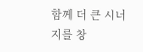함께 더 큰 시너지를 창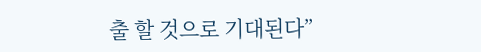출 할 것으로 기대된다”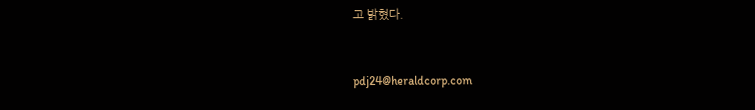고 밝혔다.


pdj24@heraldcorp.com